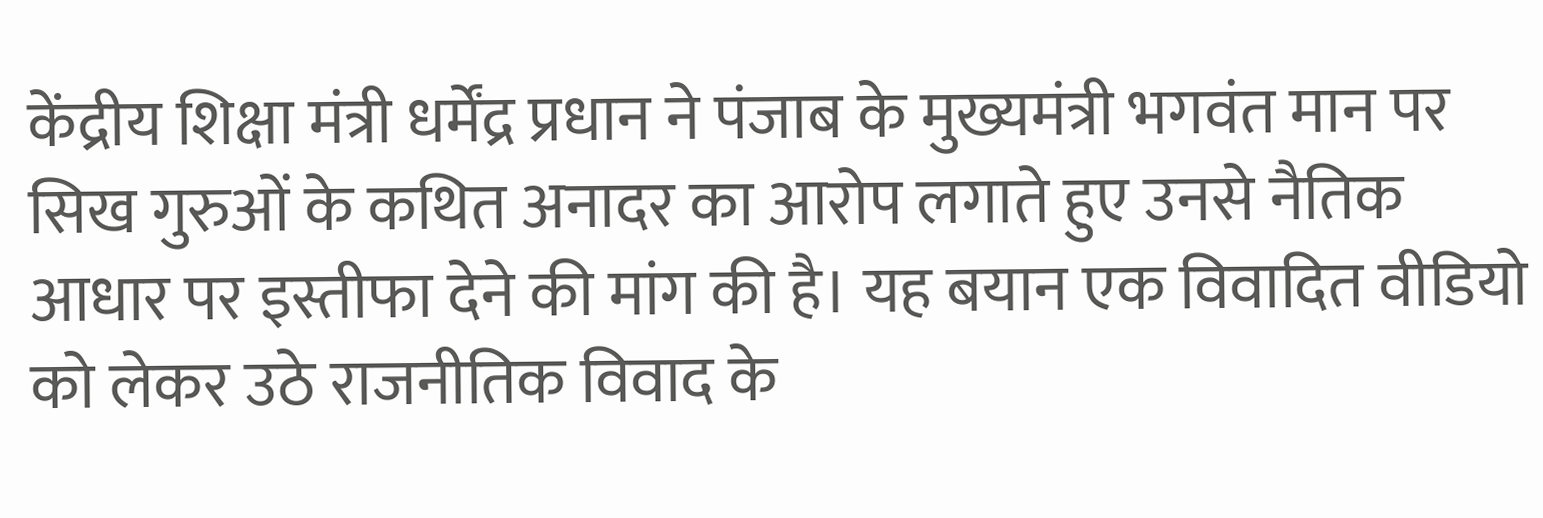केंद्रीय शिक्षा मंत्री धर्मेंद्र प्रधान ने पंजाब के मुख्यमंत्री भगवंत मान पर सिख गुरुओं के कथित अनादर का आरोप लगाते हुए उनसे नैतिक आधार पर इस्तीफा देने की मांग की है। यह बयान एक विवादित वीडियो को लेकर उठे राजनीतिक विवाद के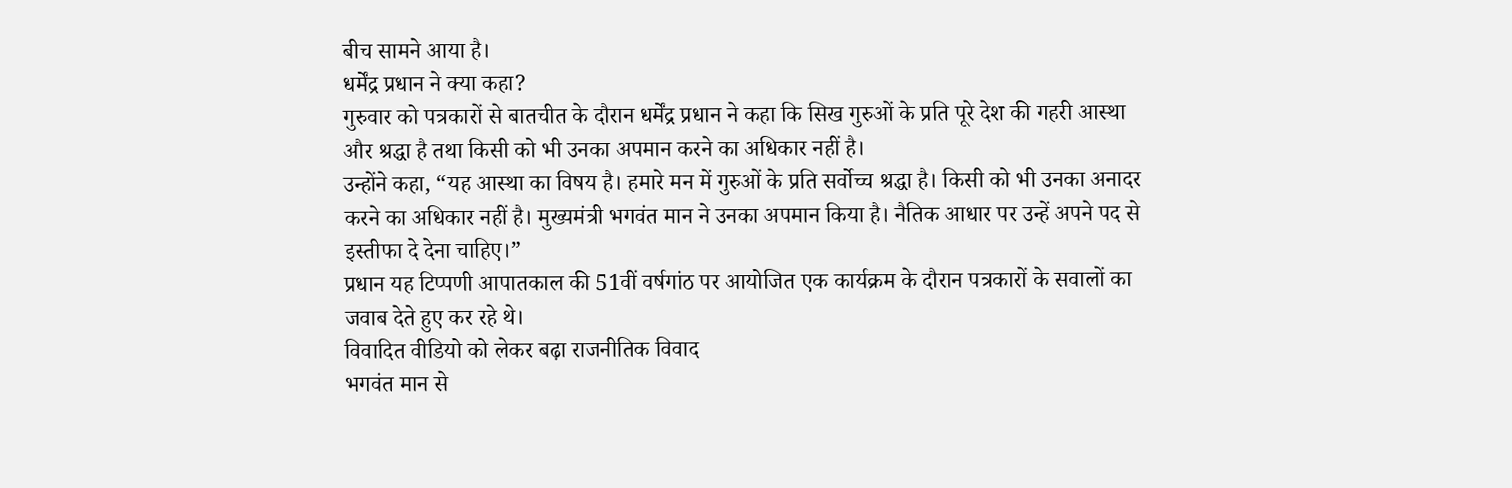बीच सामने आया है।
धर्मेंद्र प्रधान ने क्या कहा?
गुरुवार को पत्रकारों से बातचीत के दौरान धर्मेंद्र प्रधान ने कहा कि सिख गुरुओं के प्रति पूरे देश की गहरी आस्था और श्रद्धा है तथा किसी को भी उनका अपमान करने का अधिकार नहीं है।
उन्होंने कहा, “यह आस्था का विषय है। हमारे मन में गुरुओं के प्रति सर्वोच्च श्रद्धा है। किसी को भी उनका अनादर करने का अधिकार नहीं है। मुख्यमंत्री भगवंत मान ने उनका अपमान किया है। नैतिक आधार पर उन्हें अपने पद से इस्तीफा दे देना चाहिए।”
प्रधान यह टिप्पणी आपातकाल की 51वीं वर्षगांठ पर आयोजित एक कार्यक्रम के दौरान पत्रकारों के सवालों का जवाब देते हुए कर रहे थे।
विवादित वीडियो को लेकर बढ़ा राजनीतिक विवाद
भगवंत मान से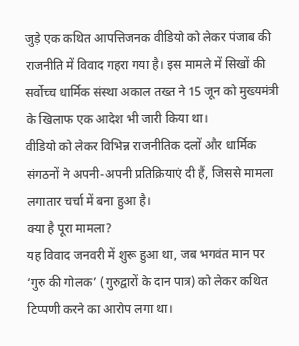जुड़े एक कथित आपत्तिजनक वीडियो को लेकर पंजाब की राजनीति में विवाद गहरा गया है। इस मामले में सिखों की सर्वोच्च धार्मिक संस्था अकाल तख्त ने 15 जून को मुख्यमंत्री के खिलाफ एक आदेश भी जारी किया था।
वीडियो को लेकर विभिन्न राजनीतिक दलों और धार्मिक संगठनों ने अपनी-अपनी प्रतिक्रियाएं दी हैं, जिससे मामला लगातार चर्चा में बना हुआ है।
क्या है पूरा मामला?
यह विवाद जनवरी में शुरू हुआ था, जब भगवंत मान पर ‘गुरु की गोलक’ (गुरुद्वारों के दान पात्र) को लेकर कथित टिप्पणी करने का आरोप लगा था।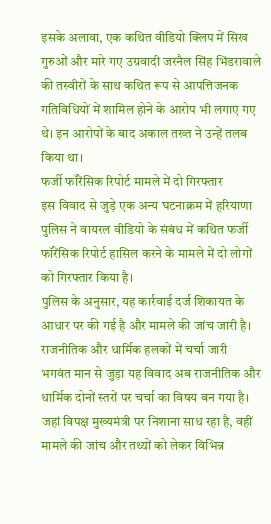इसके अलावा, एक कथित वीडियो क्लिप में सिख गुरुओं और मारे गए उग्रवादी जरनैल सिंह भिंडरावाले की तस्वीरों के साथ कथित रूप से आपत्तिजनक गतिविधियों में शामिल होने के आरोप भी लगाए गए थे। इन आरोपों के बाद अकाल तख्त ने उन्हें तलब किया था।
फर्जी फॉरेंसिक रिपोर्ट मामले में दो गिरफ्तार
इस विवाद से जुड़े एक अन्य घटनाक्रम में हरियाणा पुलिस ने वायरल वीडियो के संबंध में कथित फर्जी फॉरेंसिक रिपोर्ट हासिल करने के मामले में दो लोगों को गिरफ्तार किया है।
पुलिस के अनुसार, यह कार्रवाई दर्ज शिकायत के आधार पर की गई है और मामले की जांच जारी है।
राजनीतिक और धार्मिक हलकों में चर्चा जारी
भगवंत मान से जुड़ा यह विवाद अब राजनीतिक और धार्मिक दोनों स्तरों पर चर्चा का विषय बन गया है। जहां विपक्ष मुख्यमंत्री पर निशाना साध रहा है, वहीं मामले की जांच और तथ्यों को लेकर विभिन्न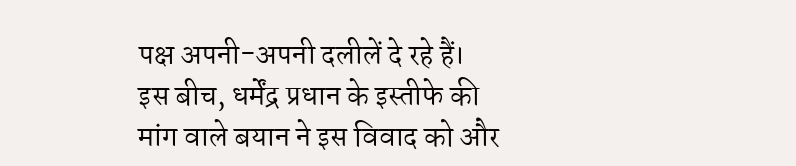पक्ष अपनी-अपनी दलीलें दे रहे हैं।
इस बीच, धर्मेंद्र प्रधान के इस्तीफे की मांग वाले बयान ने इस विवाद को और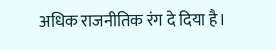अधिक राजनीतिक रंग दे दिया है।